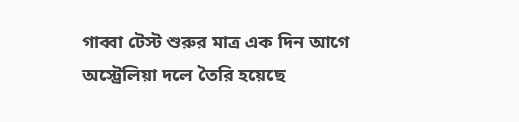গাব্বা টেস্ট শুরুর মাত্র এক দিন আগে অস্ট্রেলিয়া দলে তৈরি হয়েছে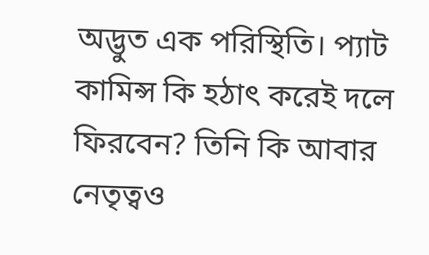অদ্ভুত এক পরিস্থিতি। প্যাট কামিন্স কি হঠাৎ করেই দলে ফিরবেন? তিনি কি আবার নেতৃত্বও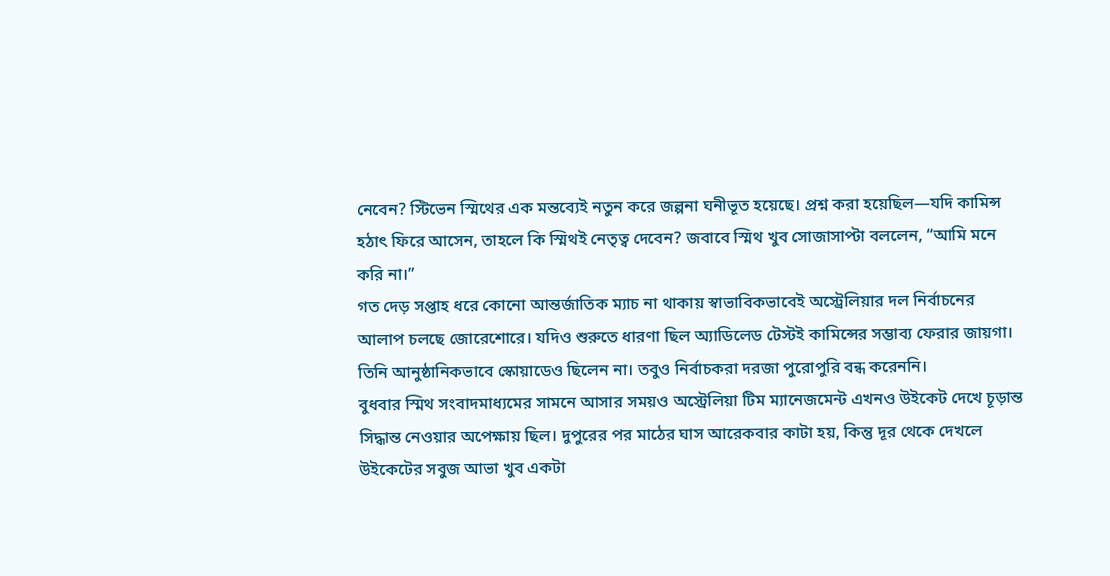নেবেন? স্টিভেন স্মিথের এক মন্তব্যেই নতুন করে জল্পনা ঘনীভূত হয়েছে। প্রশ্ন করা হয়েছিল—যদি কামিন্স হঠাৎ ফিরে আসেন, তাহলে কি স্মিথই নেতৃত্ব দেবেন? জবাবে স্মিথ খুব সোজাসাপ্টা বললেন, “আমি মনে করি না।”
গত দেড় সপ্তাহ ধরে কোনো আন্তর্জাতিক ম্যাচ না থাকায় স্বাভাবিকভাবেই অস্ট্রেলিয়ার দল নির্বাচনের আলাপ চলছে জোরেশোরে। যদিও শুরুতে ধারণা ছিল অ্যাডিলেড টেস্টই কামিন্সের সম্ভাব্য ফেরার জায়গা। তিনি আনুষ্ঠানিকভাবে স্কোয়াডেও ছিলেন না। তবুও নির্বাচকরা দরজা পুরোপুরি বন্ধ করেননি।
বুধবার স্মিথ সংবাদমাধ্যমের সামনে আসার সময়ও অস্ট্রেলিয়া টিম ম্যানেজমেন্ট এখনও উইকেট দেখে চূড়ান্ত সিদ্ধান্ত নেওয়ার অপেক্ষায় ছিল। দুপুরের পর মাঠের ঘাস আরেকবার কাটা হয়, কিন্তু দূর থেকে দেখলে উইকেটের সবুজ আভা খুব একটা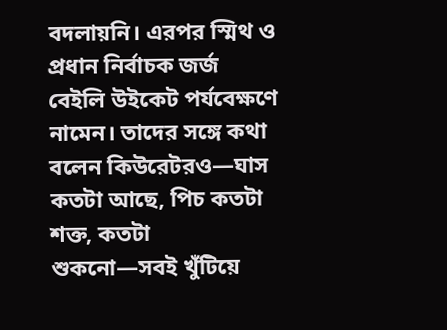বদলায়নি। এরপর স্মিথ ও প্রধান নির্বাচক জর্জ বেইলি উইকেট পর্যবেক্ষণে নামেন। তাদের সঙ্গে কথা বলেন কিউরেটরও—ঘাস কতটা আছে, পিচ কতটা শক্ত, কতটা শুকনো—সবই খুঁটিয়ে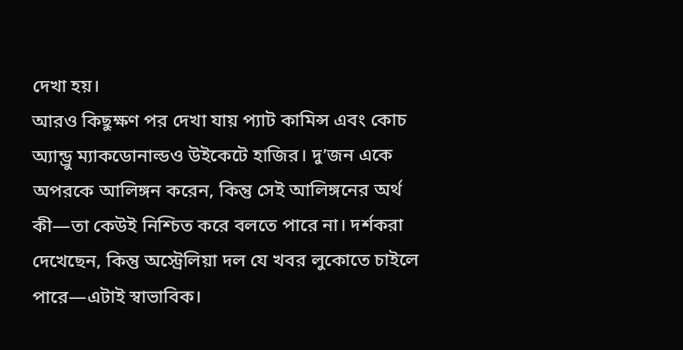দেখা হয়।
আরও কিছুক্ষণ পর দেখা যায় প্যাট কামিন্স এবং কোচ অ্যান্ড্রু ম্যাকডোনাল্ডও উইকেটে হাজির। দু’জন একে অপরকে আলিঙ্গন করেন, কিন্তু সেই আলিঙ্গনের অর্থ কী—তা কেউই নিশ্চিত করে বলতে পারে না। দর্শকরা দেখেছেন, কিন্তু অস্ট্রেলিয়া দল যে খবর লুকোতে চাইলে পারে—এটাই স্বাভাবিক।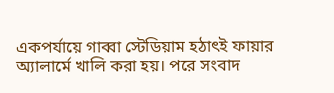একপর্যায়ে গাব্বা স্টেডিয়াম হঠাৎই ফায়ার অ্যালার্মে খালি করা হয়। পরে সংবাদ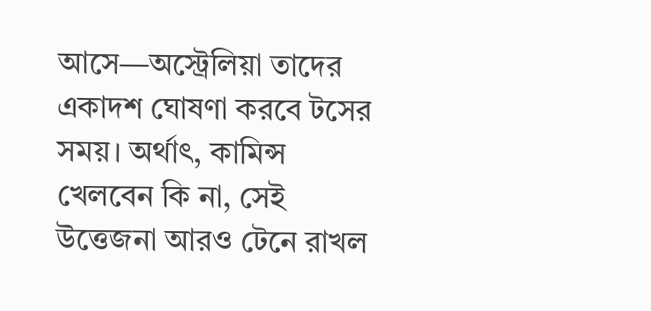আসে—অস্ট্রেলিয়া তাদের একাদশ ঘোষণা করবে টসের সময়। অর্থাৎ, কামিন্স খেলবেন কি না, সেই উত্তেজনা আরও টেনে রাখল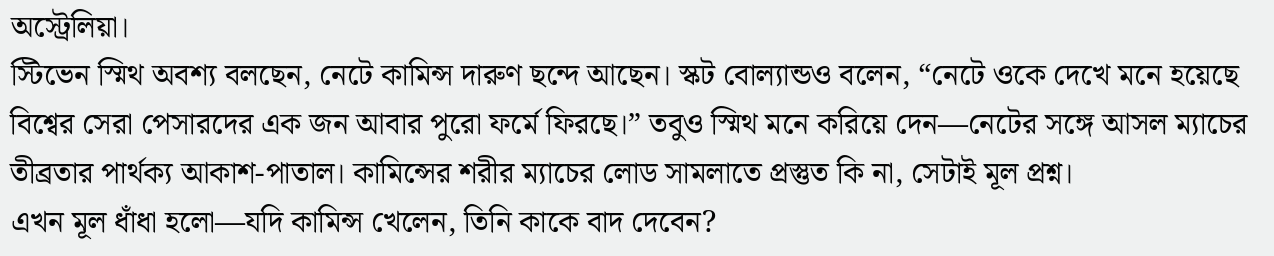অস্ট্রেলিয়া।
স্টিভেন স্মিথ অবশ্য বলছেন, নেটে কামিন্স দারুণ ছন্দে আছেন। স্কট বোল্যান্ডও বলেন, “নেটে ওকে দেখে মনে হয়েছে বিশ্বের সেরা পেসারদের এক জন আবার পুরো ফর্মে ফিরছে।” তবুও স্মিথ মনে করিয়ে দেন—নেটের সঙ্গে আসল ম্যাচের তীব্রতার পার্থক্য আকাশ-পাতাল। কামিন্সের শরীর ম্যাচের লোড সামলাতে প্রস্তুত কি না, সেটাই মূল প্রশ্ন।
এখন মূল ধাঁধা হলো—যদি কামিন্স খেলেন, তিনি কাকে বাদ দেবেন?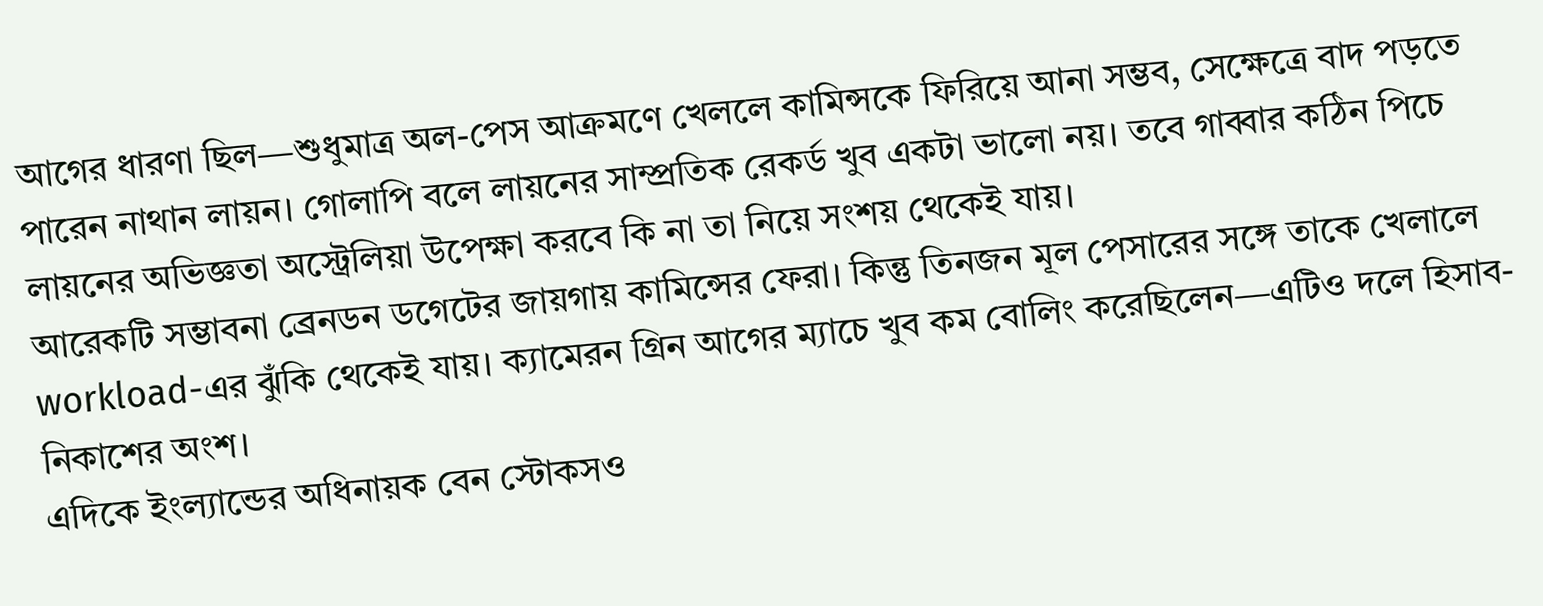আগের ধারণা ছিল—শুধুমাত্র অল-পেস আক্রমণে খেললে কামিন্সকে ফিরিয়ে আনা সম্ভব, সেক্ষেত্রে বাদ পড়তে পারেন নাথান লায়ন। গোলাপি বলে লায়নের সাম্প্রতিক রেকর্ড খুব একটা ভালো নয়। তবে গাব্বার কঠিন পিচে লায়নের অভিজ্ঞতা অস্ট্রেলিয়া উপেক্ষা করবে কি না তা নিয়ে সংশয় থেকেই যায়।
আরেকটি সম্ভাবনা ব্রেনডন ডগেটের জায়গায় কামিন্সের ফেরা। কিন্তু তিনজন মূল পেসারের সঙ্গে তাকে খেলালে workload-এর ঝুঁকি থেকেই যায়। ক্যামেরন গ্রিন আগের ম্যাচে খুব কম বোলিং করেছিলেন—এটিও দলে হিসাব-নিকাশের অংশ।
এদিকে ইংল্যান্ডের অধিনায়ক বেন স্টোকসও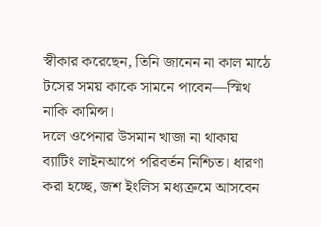স্বীকার করেছেন, তিনি জানেন না কাল মাঠে টসের সময় কাকে সামনে পাবেন—স্মিথ নাকি কামিন্স।
দলে ওপেনার উসমান খাজা না থাকায় ব্যাটিং লাইনআপে পরিবর্তন নিশ্চিত। ধারণা করা হচ্ছে, জশ ইংলিস মধ্যক্রমে আসবেন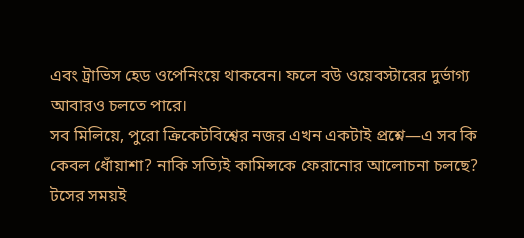এবং ট্রাভিস হেড ওপেনিংয়ে থাকবেন। ফলে বউ ওয়েবস্টারের দুর্ভাগ্য আবারও চলতে পারে।
সব মিলিয়ে, পুরো ক্রিকেটবিশ্বের নজর এখন একটাই প্রশ্নে—এ সব কি কেবল ধোঁয়াশা? নাকি সত্যিই কামিন্সকে ফেরানোর আলোচনা চলছে? টসের সময়ই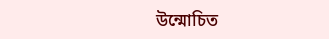উন্মোচিত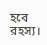হবে রহস্য।